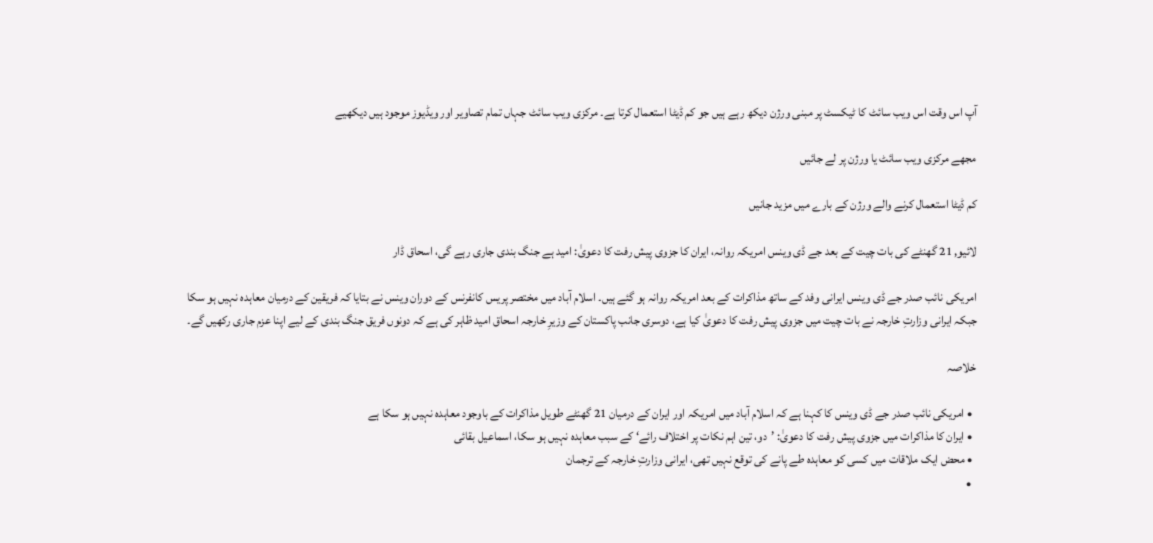آپ اس وقت اس ویب سائٹ کا ٹیکسٹ پر مبنی ورژن دیکھ رہے ہیں جو کم ڈیٹا استعمال کرتا ہے۔ مرکزی ویب سائٹ جہاں تمام تصاویر اور ویڈیوز موجود ہیں دیکھیے

مجھے مرکزی ویب سائٹ یا ورژن پر لے جائیں

کم ڈیٹا استعمال کرنے والے ورژن کے بارے میں مزید جانیں

لائیو, 21 گھنٹے کی بات چیت کے بعد جے ڈی وینس امریکہ روانہ، ایران کا جزوی پیش رفت کا دعویٰ: امید ہے جنگ بندی جاری رہے گی، اسحاق ڈار

امریکی نائب صدر جے ڈی وینس ایرانی وفد کے ساتھ مذاکرات کے بعد امریکہ روانہ ہو گئے ہیں۔ اسلام آباد میں مختصر پریس کانفرنس کے دوران وینس نے بتایا کہ فریقین کے درمیان معاہدہ نہیں ہو سکا جبکہ ایرانی وزارتِ خارجہ نے بات چیت میں جزوی پیش رفت کا دعویٰ کیا ہے، دوسری جانب پاکستان کے وزیرِ خارجہ اسحاق امید ظاہر کی ہے کہ دونوں فریق جنگ بندی کے لیے اپنا عزم جاری رکھیں گے۔

خلاصہ

  • امریکی نائب صدر جے ڈی وینس کا کہنا ہے کہ اسلام آباد میں امریکہ اور ایران کے درمیان 21 گھنٹے طویل مذاکرات کے باوجود معاہدہ نہیں ہو سکا ہے
  • ایران کا مذاکرات میں جزوی پیش رفت کا دعویٰ: ’دو، تین اہم نکات پر اختلاف رائے‘ کے سبب معاہدہ نہیں ہو سکا، اسماعیل بقائی
  • محض ایک ملاقات میں کسی کو معاہدہ طے پانے کی توقع نہیں تھی، ایرانی وزارتِ خارجہ کے ترجمان
  •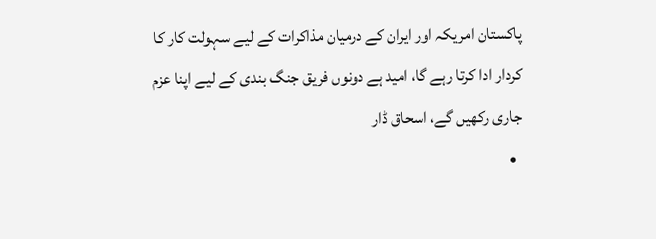پاکستان امریکہ اور ایران کے درمیان مذاکرات کے لیے سہولت کار کا کردار ادا کرتا رہے گا، امید ہے دونوں فریق جنگ بندی کے لیے اپنا عزم جاری رکھیں گے، اسحاق ڈار
  •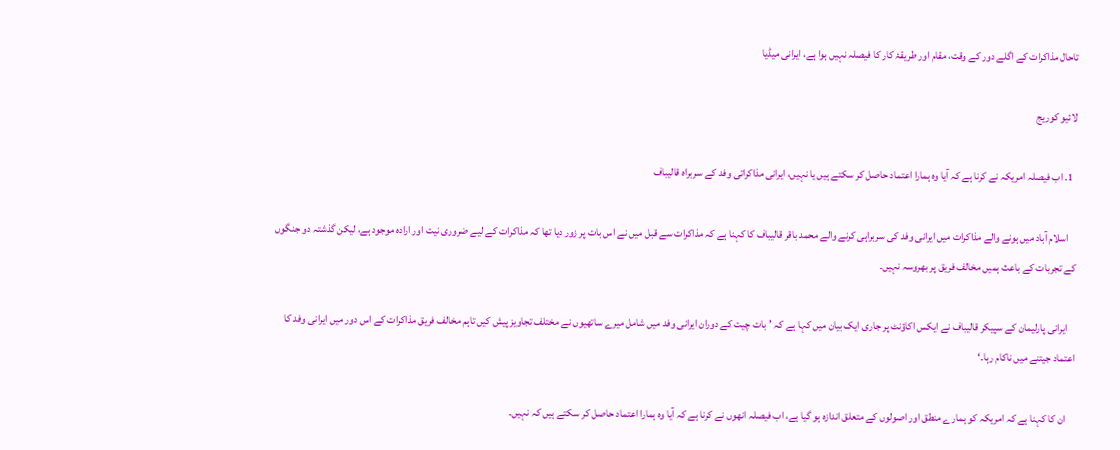تاحال مذاکرات کے اگلے دور کے وقت، مقام اور طریقۂ کار کا فیصلہ نہیں ہوا ہے، ایرانی میڈیا

لائیو کوریج

  1. اب فیصلہ امریکہ نے کرنا ہے کہ آیا وہ ہمارا اعتماد حاصل کر سکتے ہیں یا نہیں، ایرانی مذاکراتی وفد کے سربراہ قالیباف

    اسلام آباد میں ہونے والے مذاکرات میں ایرانی وفد کی سربراہی کرنے والے محمد باقر قالیباف کا کہنا ہے کہ مذاکرات سے قبل میں نے اس بات پر زور دیا تھا کہ مذاکرات کے لیے ضروری نیت اور ارادہ موجود ہے، لیکن گذشتہ دو جنگوں کے تجربات کے باعث ہمیں مخالف فریق پر بھروسہ نہیں۔

    ایرانی پارلیمان کے سپیکر قالیباف نے ایکس اکاؤنٹ پر جاری ایک بیان میں کہا ہے کہ ’بات چیت کے دوران ایرانی وفد میں شامل میرے ساتھیوں نے مختلف تجاویز پیش کیں تاہم مخالف فریق مذاکرات کے اس دور میں ایرانی وفد کا اعتماد جیتنے میں ناکام رہا۔‘

    ان کا کہنا ہے کہ امریکہ کو ہمارے منطق اور اصولوں کے متعلق اندازہ ہو گیا ہے، اب فیصلہ انھوں نے کرنا ہے کہ آیا وہ ہمارا اعتماد حاصل کر سکتے ہیں کہ نہیں۔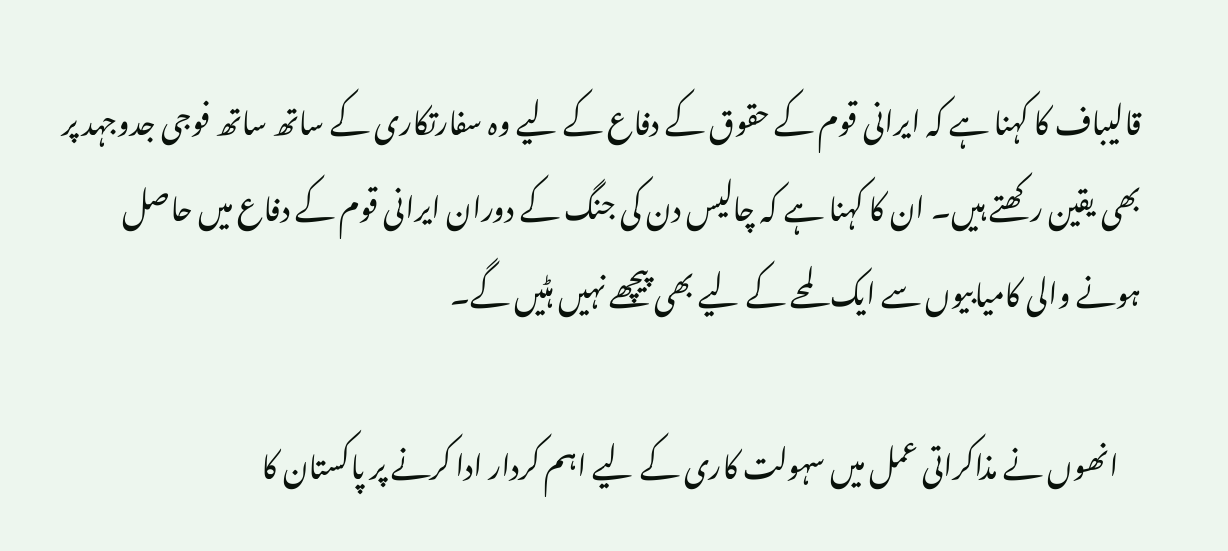قالیباف کا کہنا ہے کہ ایرانی قوم کے حقوق کے دفاع کے لیے وہ سفارتکاری کے ساتھ ساتھ فوجی جدوجہد پر بھی یقین رکھتے ہیں۔ ان کا کہنا ہے کہ چالیس دن کی جنگ کے دوران ایرانی قوم کے دفاع میں حاصل ہونے والی کامیابیوں سے ایک لمحے کے لیے بھی پیچھے نہیں ہٹیں گے۔

    انھوں نے مذاکراتی عمل میں سہولت کاری کے لیے اہم کردار ادا کرنے پر پاکستان کا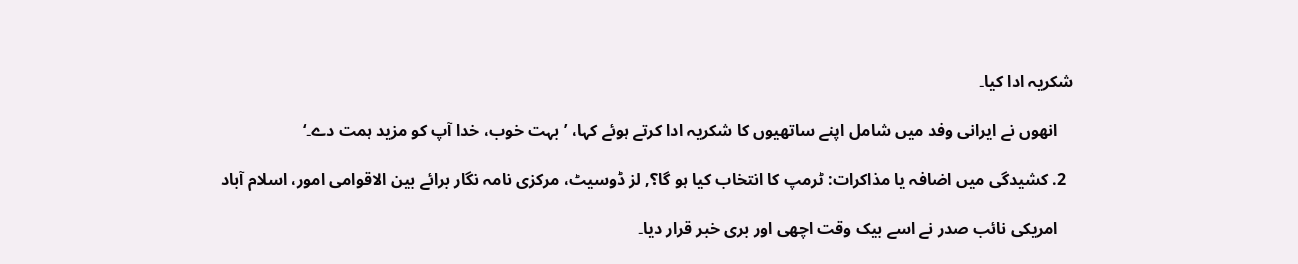شکریہ ادا کیا۔

    انھوں نے ایرانی وفد میں شامل اپنے ساتھیوں کا شکریہ ادا کرتے ہوئے کہا، ’بہت خوب، خدا آپ کو مزید ہمت دے۔‘

  2. کشیدگی میں اضافہ یا مذاکرات: ٹرمپ کا انتخاب کیا ہو گا؟, لز ڈوسیٹ، مرکزی نامہ نگار برائے بین الاقوامی امور، اسلام آباد

    امریکی نائب صدر نے اسے بیک وقت اچھی اور بری خبر قرار دیا۔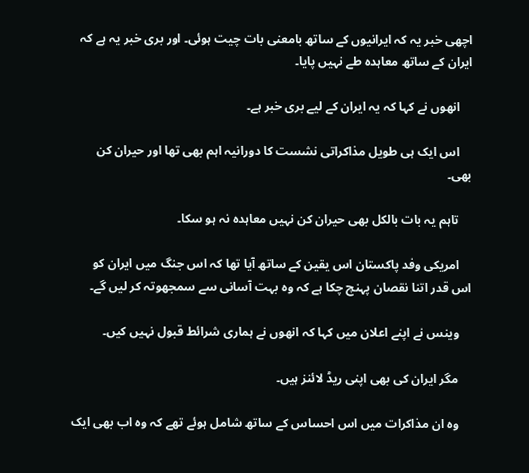اچھی خبر یہ کہ ایرانیوں کے ساتھ بامعنی بات چیت ہوئی۔ اور بری خبر یہ ہے کہ ایران کے ساتھ معاہدہ طے نہیں پایا۔

    انھوں نے کہا کہ یہ ایران کے لیے بری خبر ہے۔

    اس ایک ہی طویل مذاکراتی نشست کا دورانیہ اہم بھی تھا اور حیران کن بھی۔

    تاہم یہ بات بالکل بھی حیران کن نہیں معاہدہ نہ ہو سکا۔

    امریکی وفد پاکستان اس یقین کے ساتھ آیا تھا کہ اس جنگ میں ایران کو اس قدر اتنا نقصان پہنچ چکا ہے کہ وہ بہت آسانی سے سمجھوتہ کر لیں گے۔

    وینس نے اپنے اعلان میں کہا کہ انھوں نے ہماری شرائط قبول نہیں کیں۔

    مگر ایران کی بھی اپنی ریڈ لائنز ہیں۔

    وہ ان مذاکرات میں اس احساس کے ساتھ شامل ہوئے تھے کہ وہ اب بھی ایک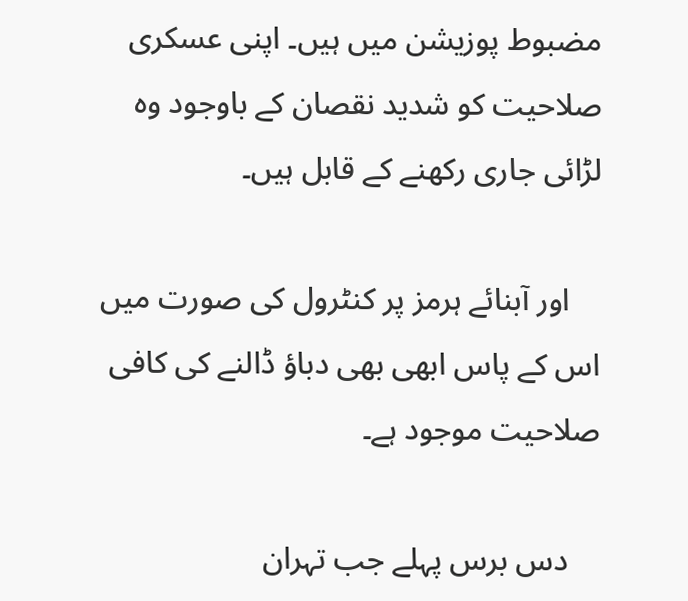مضبوط پوزیشن میں ہیں۔ اپنی عسکری صلاحیت کو شدید نقصان کے باوجود وہ لڑائی جاری رکھنے کے قابل ہیں۔

    اور آبنائے ہرمز پر کنٹرول کی صورت میں اس کے پاس ابھی بھی دباؤ ڈالنے کی کافی صلاحیت موجود ہے۔

    دس برس پہلے جب تہران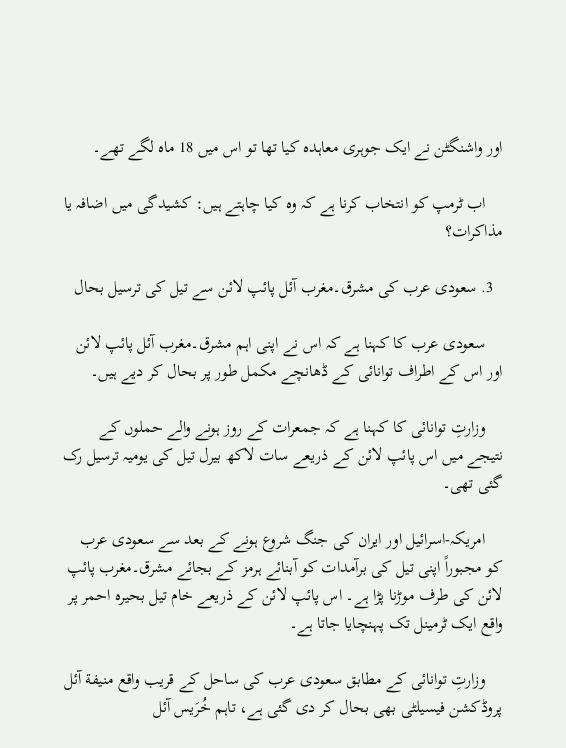اور واشنگٹن نے ایک جوہری معاہدہ کیا تھا تو اس میں 18 ماہ لگے تھے۔

    اب ٹرمپ کو انتخاب کرنا ہے کہ وہ کیا چاہتے ہیں: کشیدگی میں اضافہ یا مذاکرات؟

  3. سعودی عرب کی مشرق۔مغرب آئل پائپ لائن سے تیل کی ترسیل بحال

    سعودی عرب کا کہنا ہے کہ اس نے اپنی اہم مشرق۔مغرب آئل پائپ لائن اور اس کے اطراف توانائی کے ڈھانچے مکمل طور پر بحال کر دیے ہیں۔

    وزارتِ توانائی کا کہنا ہے کہ جمعرات کے روز ہونے والے حملوں کے نتیجے میں اس پائپ لائن کے ذریعے سات لاکھ بیرل تیل کی یومیہ ترسیل رک گئی تھی۔

    امریکہ-اسرائیل اور ایران کی جنگ شروع ہونے کے بعد سے سعودی عرب کو مجبوراً اپنی تیل کی برآمدات کو آبنائے ہرمز کے بجائے مشرق۔مغرب پائپ لائن کی طرف موڑنا پڑا ہے۔ اس پائپ لائن کے ذریعے خام تیل بحیرہ احمر پر واقع ایک ٹرمینل تک پہنچایا جاتا ہے۔

    وزارتِ توانائی کے مطابق سعودی عرب کی ساحل کے قریب واقع منيفة آئل پروڈکشن فیسیلٹی بھی بحال کر دی گئی ہے، تاہم خُرَیس آئل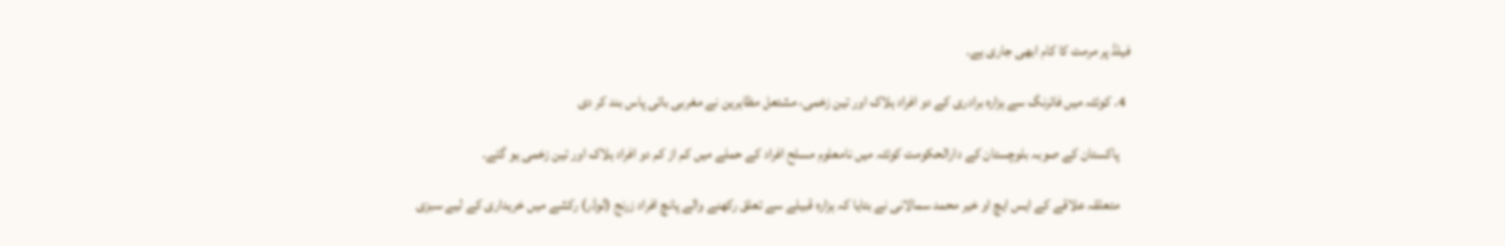فیلڈ پر مرمت کا کام ابھی جاری ہے۔

  4. کوئٹہ میں فائرنگ سے ہزارہ برادری کے دو افراد ہلاک اور تین زخمی، مشتعل مظاہرین نے مغربی بائی پاس بند کر دی

    پاکستان کے صوبہ بلوچستان کے دارالحکومت کوئٹہ میں نامعلوم مسلح افراد کے حملے میں کم از کم دو افراد ہلاک اور تین زخمی ہو گئے۔

    متعلقہ علاقے کے ایس ایچ او خیر محمد سمالانی نے بتایا کہ ہزارہ قبیلے سے تعلق رکھنے والے پانچ افراد زرنج (لوڈر) رکشے میں خریداری کے لیے سبزی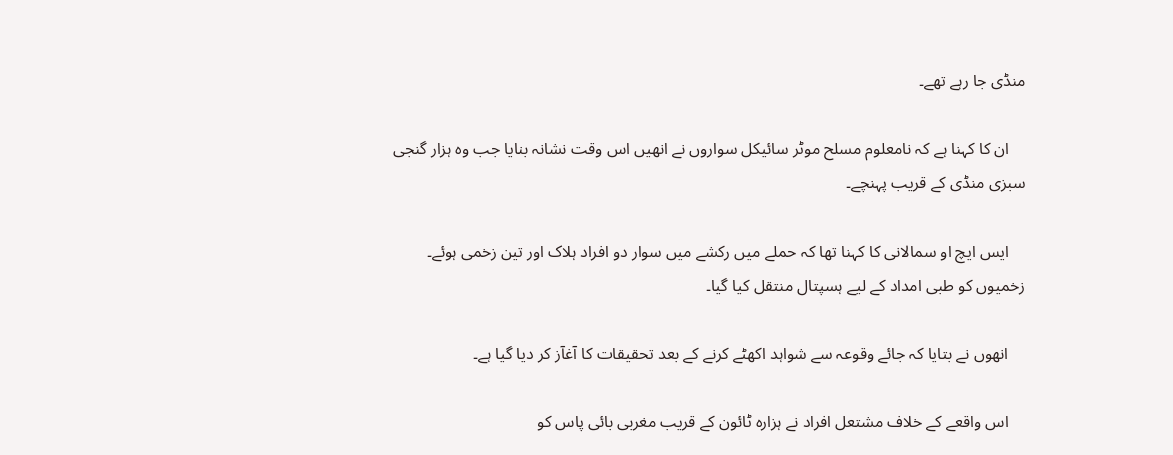منڈی جا رہے تھے۔

    ان کا کہنا ہے کہ نامعلوم مسلح موٹر سائیکل سواروں نے انھیں اس وقت نشانہ بنایا جب وہ ہزار گنجی سبزی منڈی کے قریب پہنچے۔

    ایس ایچ او سمالانی کا کہنا تھا کہ حملے میں رکشے میں سوار دو افراد ہلاک اور تین زخمی ہوئے۔ زخمیوں کو طبی امداد کے لیے ہسپتال منتقل کیا گیا۔

    انھوں نے بتایا کہ جائے وقوعہ سے شواہد اکھٹے کرنے کے بعد تحقیقات کا آغآز کر دیا گیا ہے۔

    اس واقعے کے خلاف مشتعل افراد نے ہزارہ ٹائون کے قریب مغربی بائی پاس کو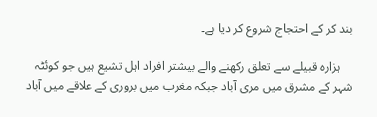بند کر کے احتجاج شروع کر دیا ہے۔

    ہزارہ قبیلے سے تعلق رکھنے والے بیشتر افراد اہل تشیع ہیں جو کوئٹہ شہر کے مشرق میں مری آباد جبکہ مغرب میں بروری کے علاقے میں آباد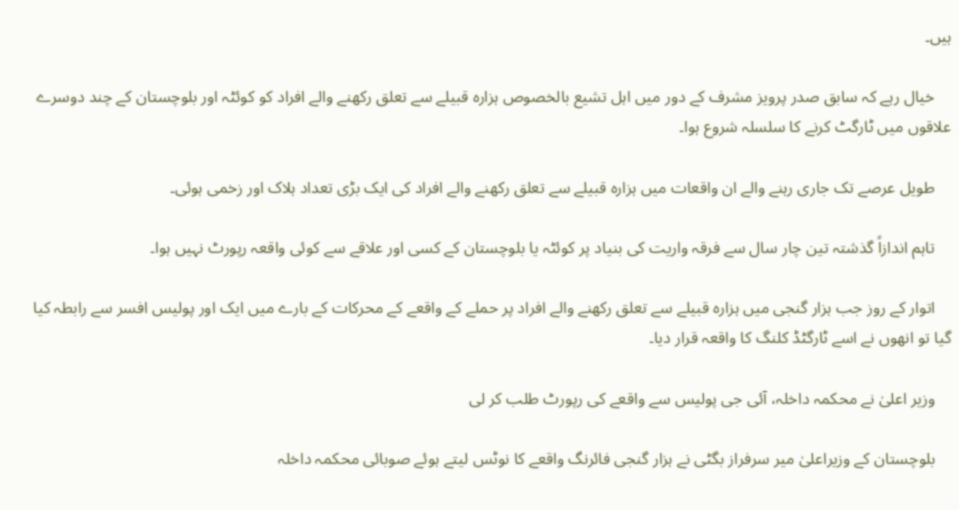ہیں۔

    خیال رہے کہ سابق صدر پرویز مشرف کے دور میں اہل تشیع بالخصوص ہزارہ قبیلے سے تعلق رکھنے والے افراد کو کوئٹہ اور بلوچستان کے چند دوسرے علاقوں میں ٹارگٹ کرنے کا سلسلہ شروع ہوا۔

    طویل عرصے تک جاری رہنے والے ان واقعات میں ہزارہ قبیلے سے تعلق رکھنے والے افراد کی ایک بڑی تعداد ہلاک اور زخمی ہوئی۔

    تاہم اندازاً گذشتہ تین چار سال سے فرقہ واریت کی بنیاد پر کوئٹہ یا بلوچستان کے کسی اور علاقے سے کوئی واقعہ رپورٹ نہیں ہوا۔

    اتوار کے روز جب ہزار گنجی میں ہزارہ قبیلے سے تعلق رکھنے والے افراد پر حملے کے واقعے کے محرکات کے بارے میں ایک اور پولیس افسر سے رابطہ کیا گیا تو انھوں نے اسے ٹارگٹڈ کلنگ کا واقعہ قرار دیا۔

    وزیر اعلیٰ نے محکمہ داخلہ، آئی جی پولیس سے واقعے کی رپورٹ طلب کر لی

    بلوچستان کے وزیراعلیٰ میر سرفراز بگٹی نے ہزار گنجی فائرنگ واقعے کا نوٹس لیتے ہوئے صوبائی محکمہ داخلہ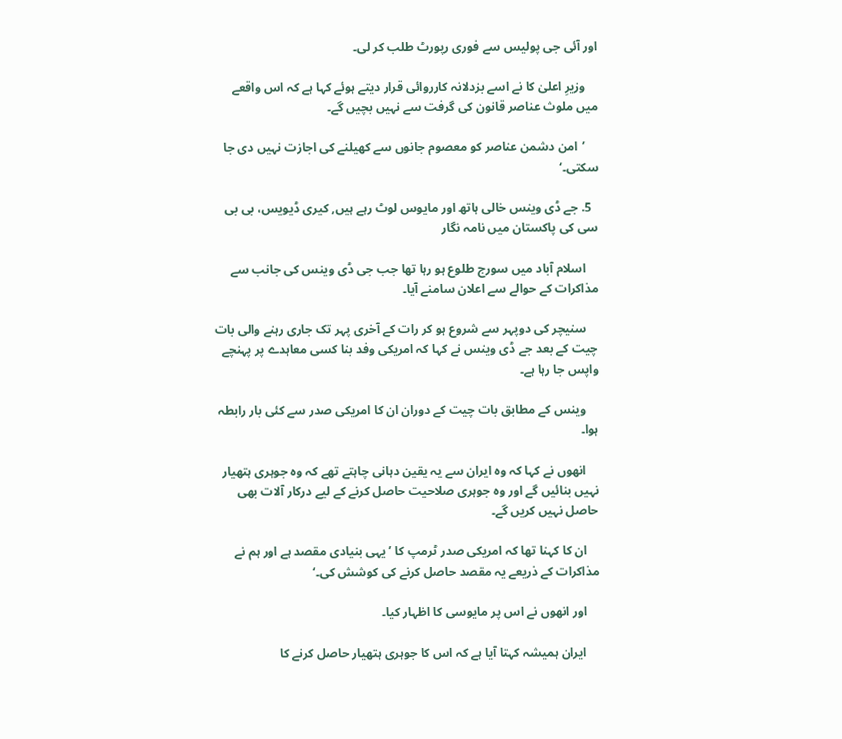اور آئی جی پولیس سے فوری رپورٹ طلب کر لی۔

    وزیرِ اعلیٰ کا نے اسے بزدلانہ کارروائی قرار دیتے ہوئے کہا ہے کہ اس واقعے میں ملوث عناصر قانون کی گرفت سے نہیں بچیں گے۔

    ’امن دشمن عناصر کو معصوم جانوں سے کھیلنے کی اجازت نہیں دی جا سکتی۔‘

  5. جے ڈی وینس خالی ہاتھ اور مایوس لوٹ رہے ہیں, کیری ڈیویس، بی بی سی کی پاکستان میں نامہ نگار

    اسلام آباد میں سورج طلوع ہو رہا تھا جب جی ڈی وینس کی جانب سے مذاکرات کے حوالے سے اعلان سامنے آیا۔

    سنیچر کی دوپہر سے شروع ہو کر رات کے آخری پہر تک جاری رہنے والی بات چیت کے بعد جے ڈی وینس نے کہا کہ امریکی وفد بنا کسی معاہدے پر پہنچے واپس جا رہا ہے۔

    وینس کے مطابق بات چیت کے دوران ان کا امریکی صدر سے کئی بار رابطہ ہوا۔

    انھوں نے کہا کہ وہ ایران سے یہ یقین دہانی چاہتے تھے کہ وہ جوہری ہتھیار نہیں بنائیں گے اور وہ جوہری صلاحیت حاصل کرنے کے لیے درکار آلات بھی حاصل نہیں کریں گے۔

    ان کا کہنا تھا کہ امریکی صدر ٹرمپ کا ’یہی بنیادی مقصد ہے اور ہم نے مذاکرات کے ذریعے یہ مقصد حاصل کرنے کی کوشش کی۔‘

    اور انھوں نے اس پر مایوسی کا اظہار کیا۔

    ایران ہمیشہ کہتا آیا ہے کہ اس کا جوہری ہتھیار حاصل کرنے کا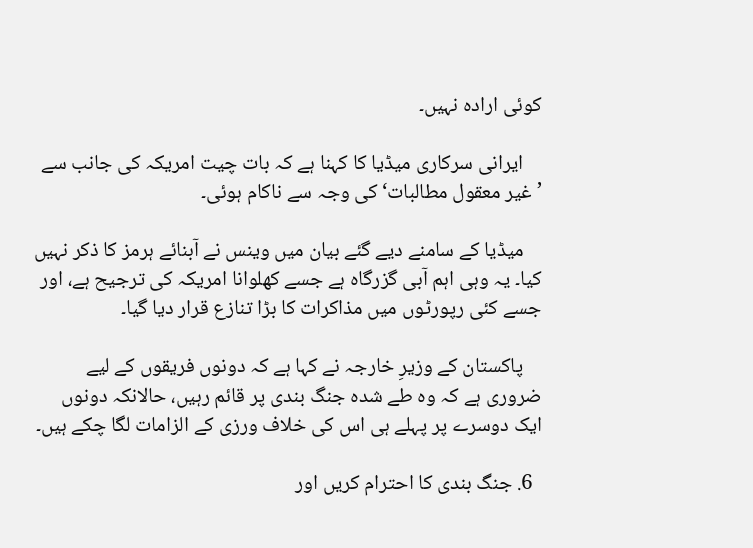کوئی ارادہ نہیں۔

    ایرانی سرکاری میڈیا کا کہنا ہے کہ بات چیت امریکہ کی جانب سے ’غیر معقول مطالبات‘ کی وجہ سے ناکام ہوئی۔

    میڈیا کے سامنے دیے گئے بیان میں وینس نے آبنائے ہرمز کا ذکر نہیں کیا۔ یہ وہی اہم آبی گزرگاہ ہے جسے کھلوانا امریکہ کی ترجیح ہے، اور جسے کئی رپورٹوں میں مذاکرات کا بڑا تنازع قرار دیا گیا۔

    پاکستان کے وزیرِ خارجہ نے کہا ہے کہ دونوں فریقوں کے لیے ضروری ہے کہ وہ طے شدہ جنگ بندی پر قائم رہیں، حالانکہ دونوں ایک دوسرے پر پہلے ہی اس کی خلاف ورزی کے الزامات لگا چکے ہیں۔

  6. جنگ بندی کا احترام کریں اور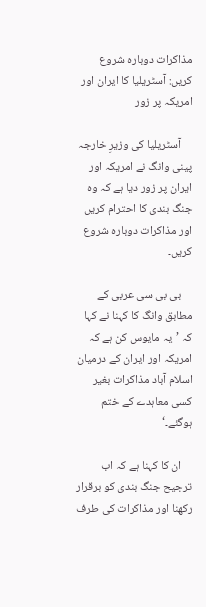مذاکرات دوبارہ شروع کریں: آسٹریلیا کا ایران اور امریکہ پر زور

    آسٹریلیا کی وزیرِ خارجہ پینی وانگ نے امریکہ اور ایران پر زور دیا ہے کہ وہ جنگ بندی کا احترام کریں اور مذاکرات دوبارہ شروع کریں۔

    بی بی سی عربی کے مطابق وانگ کا کہنا نے کہا کہ ’یہ مایوس کن ہے کہ امریکہ اور ایران کے درمیان اسلام آباد مذاکرات بغیر کسی معاہدے کے ختم ہوگئے۔‘

    ان کا کہنا ہے کہ اب ترجیح جنگ بندی کو برقرار رکھنا اور مذاکرات کی طرف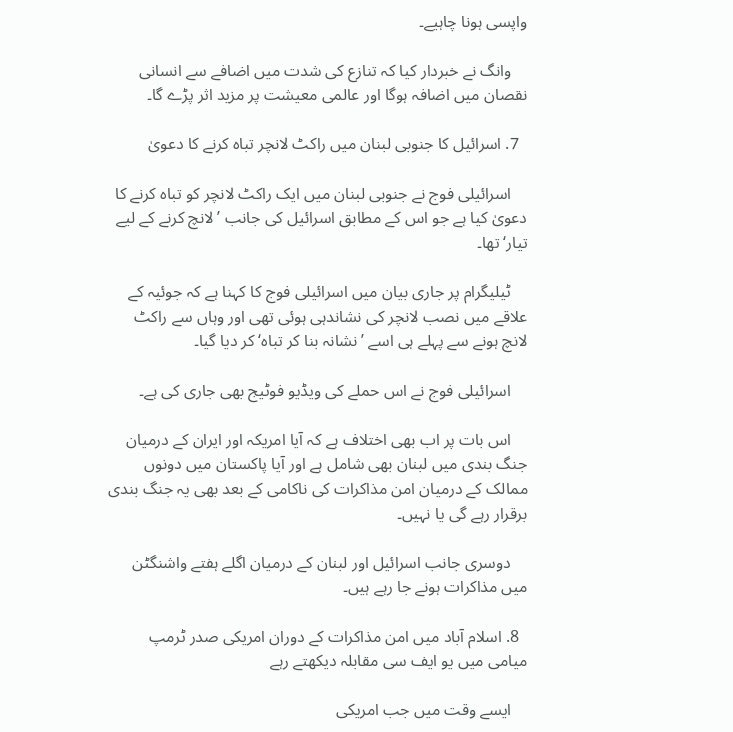واپسی ہونا چاہیے۔

    وانگ نے خبردار کیا کہ تنازع کی شدت میں اضافے سے انسانی نقصان میں اضافہ ہوگا اور عالمی معیشت پر مزید اثر پڑے گا۔

  7. اسرائیل کا جنوبی لبنان میں راکٹ لانچر تباہ کرنے کا دعویٰ

    اسرائیلی فوج نے جنوبی لبنان میں ایک راکٹ لانچر کو تباہ کرنے کا دعویٰ کیا ہے جو اس کے مطابق اسرائیل کی جانب ’لانچ کرنے کے لیے تیار‘ تھا۔

    ٹیلیگرام پر جاری بیان میں اسرائیلی فوج کا کہنا ہے کہ جوئیہ کے علاقے میں نصب لانچر کی نشاندہی ہوئی تھی اور وہاں سے راکٹ لانچ ہونے سے پہلے ہی اسے ’نشانہ بنا کر تباہ‘ کر دیا گیا۔

    اسرائیلی فوج نے اس حملے کی ویڈیو فوٹیج بھی جاری کی ہے۔

    اس بات پر اب بھی اختلاف ہے کہ آیا امریکہ اور ایران کے درمیان جنگ بندی میں لبنان بھی شامل ہے اور آیا پاکستان میں دونوں ممالک کے درمیان امن مذاکرات کی ناکامی کے بعد بھی یہ جنگ بندی برقرار رہے گی یا نہیں۔

    دوسری جانب اسرائیل اور لبنان کے درمیان اگلے ہفتے واشنگٹن میں مذاکرات ہونے جا رہے ہیں۔

  8. اسلام آباد میں امن مذاکرات کے دوران امریکی صدر ٹرمپ میامی میں یو ایف سی مقابلہ دیکھتے رہے

    ایسے وقت میں جب امریکی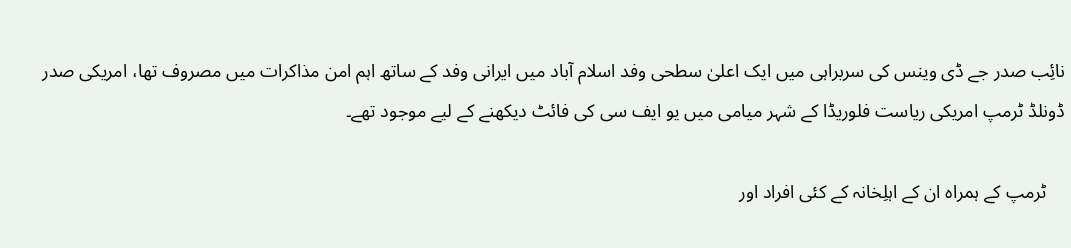نائِب صدر جے ڈی وینس کی سربراہی میں ایک اعلیٰ سطحی وفد اسلام آباد میں ایرانی وفد کے ساتھ اہم امن مذاکرات میں مصروف تھا، امریکی صدر ڈونلڈ ٹرمپ امریکی ریاست فلوریڈا کے شہر میامی میں یو ایف سی کی فائٹ دیکھنے کے لیے موجود تھے۔

    ٹرمپ کے ہمراہ ان کے اہلِخانہ کے کئی افراد اور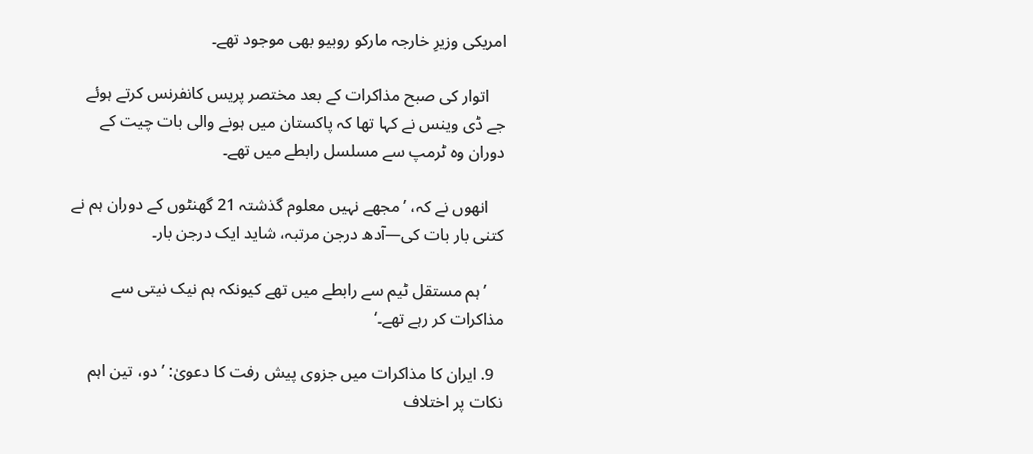امریکی وزیرِ خارجہ مارکو روبیو بھی موجود تھے۔

    اتوار کی صبح مذاکرات کے بعد مختصر پریس کانفرنس کرتے ہوئے جے ڈی وینس نے کہا تھا کہ پاکستان میں ہونے والی بات چیت کے دوران وہ ٹرمپ سے مسلسل رابطے میں تھے۔

    انھوں نے کہ، ’مجھے نہیں معلوم گذشتہ 21 گھنٹوں کے دوران ہم نے کتنی بار بات کی—آدھ درجن مرتبہ، شاید ایک درجن بار۔

    ’ہم مستقل ٹیم سے رابطے میں تھے کیونکہ ہم نیک نیتی سے مذاکرات کر رہے تھے۔‘

  9. ایران کا مذاکرات میں جزوی پیش رفت کا دعویٰ: ’دو، تین اہم نکات پر اختلاف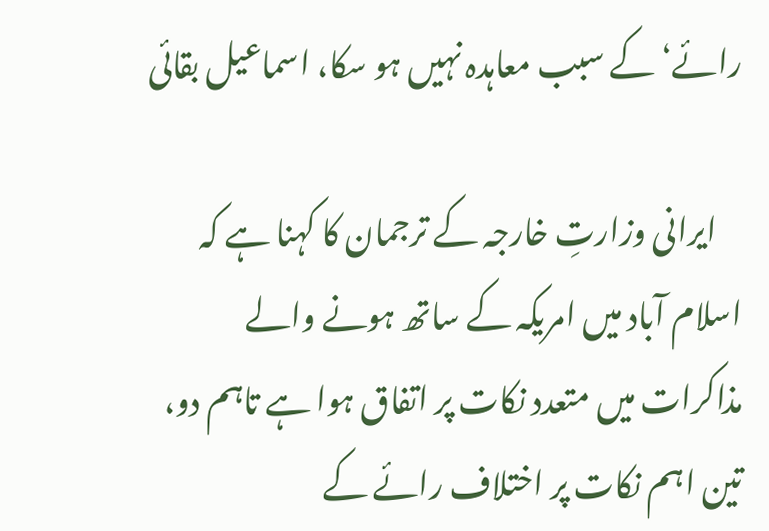رائے‘ کے سبب معاہدہ نہیں ہو سکا، اسماعیل بقائی

    ایرانی وزارتِ خارجہ کے ترجمان کا کہنا ہے کہ اسلام آباد میں امریکہ کے ساتھ ہونے والے مذاکرات میں متعدد نکات پر اتفاق ہوا ہے تاہم دو، تین اہم نکات پر اختلاف رائے کے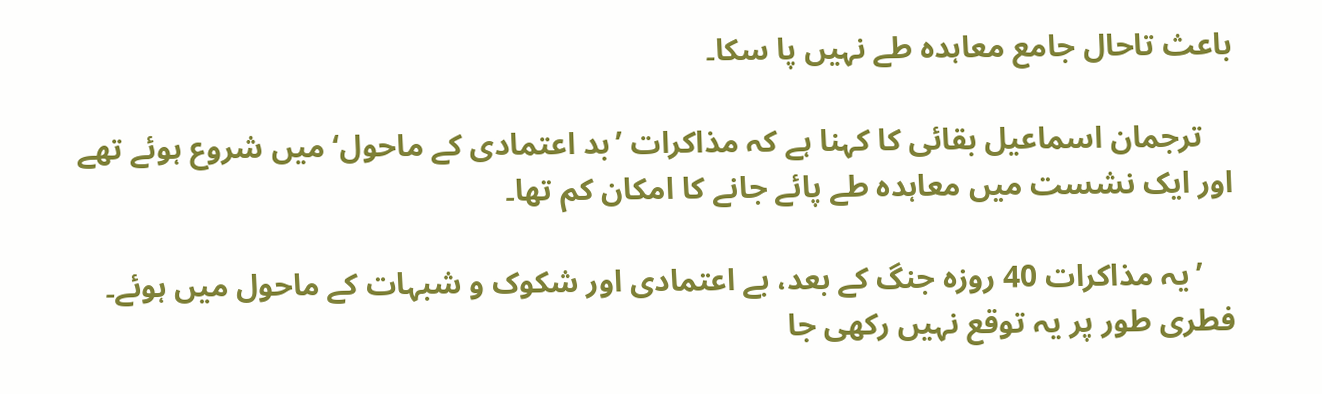باعث تاحال جامع معاہدہ طے نہیں پا سکا۔

    ترجمان اسماعیل بقائی کا کہنا ہے کہ مذاکرات ’بد اعتمادی کے ماحول‘ میں شروع ہوئے تھے اور ایک نشست میں معاہدہ طے پائے جانے کا امکان کم تھا۔

    ’یہ مذاکرات 40 روزہ جنگ کے بعد، بے اعتمادی اور شکوک و شبہات کے ماحول میں ہوئے۔ فطری طور پر یہ توقع نہیں رکھی جا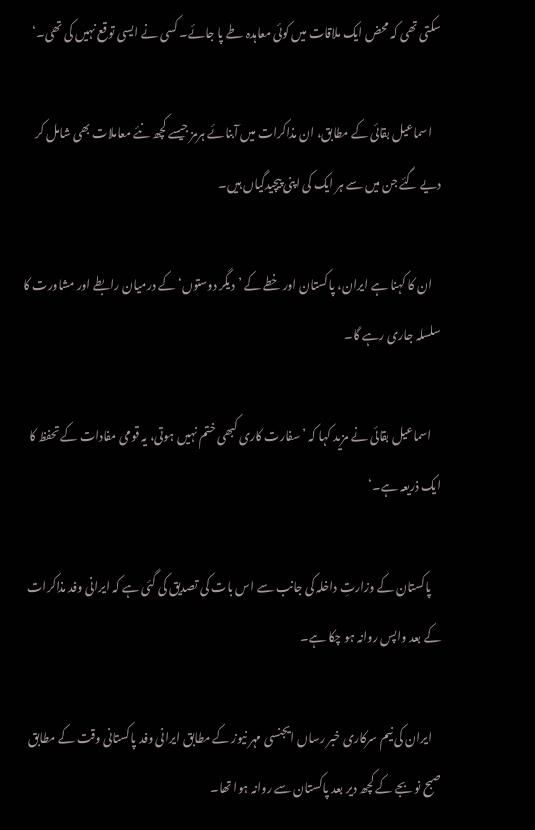سکتی تھی کہ محض ایک ملاقات میں کوئی معاہدہ طے پا جائے۔ کسی نے ایسی توقع نہیں کی تھی۔‘

    اسماعیل بقائی کے مطابق، ان مذاکرات میں آبنائے ہرمز جیسے کچھ نئے معاملات بھی شامل کر دیے گئے جن میں سے ہر ایک کی اپنی پیچیدگیاں ہیں۔

    ان کا کہنا ہے ایران، پاکستان اور خطے کے ’دیگر دوستوں‘ کے درمیان رابطے اور مشاورت کا سلسلہ جاری رہے گا۔

    اسماعیل بقائی نے مزید کہا کہ ’سفارت کاری کبھی ختم نہیں ہوتی، یہ قومی مفادات کے تحفظ کا ایک ذریعہ ہے۔‘

    پاکستان کے وزارتِ داخلہ کی جانب سے اس بات کی تصدیق کی گئی ہے کہ ایرانی وفد مذاکرات کے بعد واپس روانہ ہو چکا ہے۔

    ایران کی نیم سرکاری خبر رساں ایجنسی مہر نیوز کے مطابق ایرانی وفد پاکستانی وقت کے مطابق صبح نو بجے کے کچھ دیر بعد پاکستان سے روانہ ہوا تھا۔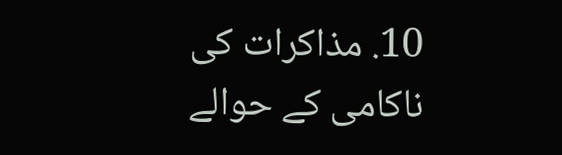10. مذاکرات کی ناکامی کے حوالے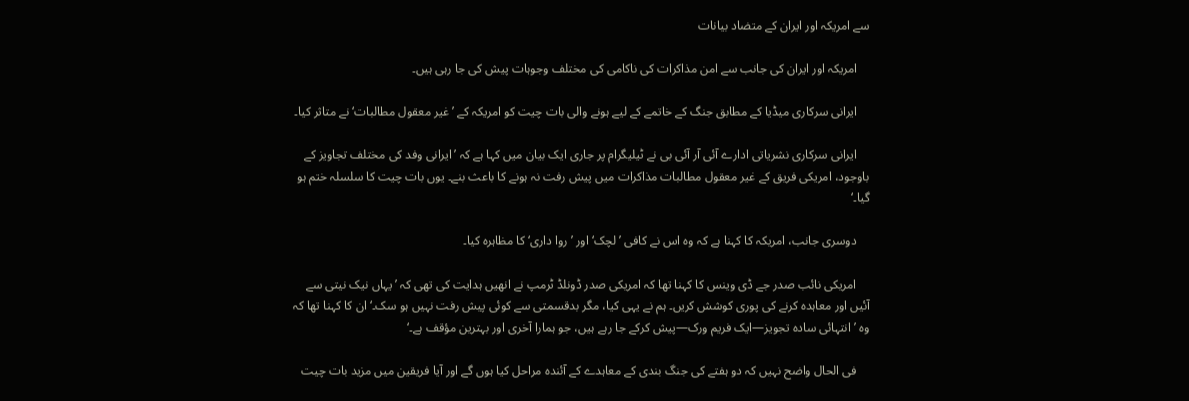سے امریکہ اور ایران کے متضاد بیانات

    امریکہ اور ایران کی جانب سے امن مذاکرات کی ناکامی کی مختلف وجوہات پیش کی جا رہی ہیں۔

    ایرانی سرکاری میڈیا کے مطابق جنگ کے خاتمے کے لیے ہونے والی بات چیت کو امریکہ کے ’غیر معقول مطالبات‘ نے متاثر کیا۔

    ایرانی سرکاری نشریاتی ادارے آئی آر آئی بی نے ٹیلیگرام پر جاری ایک بیان میں کہا ہے کہ ’ایرانی وفد کی مختلف تجاویز کے باوجود، امریکی فریق کے غیر معقول مطالبات مذاکرات میں پیش رفت نہ ہونے کا باعث بنے۔ یوں بات چیت کا سلسلہ ختم ہو گیا۔‘

    دوسری جانب، امریکہ کا کہنا ہے کہ وہ اس نے کافی ’لچک‘ اور ’روا داری‘ کا مظاہرہ کیا۔

    امریکی نائب صدر جے ڈی وینس کا کہنا تھا کہ امریکی صدر ڈونلڈ ٹرمپ نے انھیں ہدایت کی تھی کہ ’یہاں نیک نیتی سے آئیں اور معاہدہ کرنے کی پوری کوشش کریں۔ ہم نے یہی کیا، مگر بدقسمتی سے کوئی پیش رفت نہیں ہو سک۔‘ ان کا کہنا تھا کہ وہ ’انتہائی سادہ تجویز—ایک فریم ورک—پیش کرکے جا رہے ہیں، جو ہمارا آخری اور بہترین مؤقف ہے۔‘

    فی الحال واضح نہیں کہ دو ہفتے کی جنگ بندی کے معاہدے کے آئندہ مراحل کیا ہوں گے اور آیا فریقین میں مزید بات چیت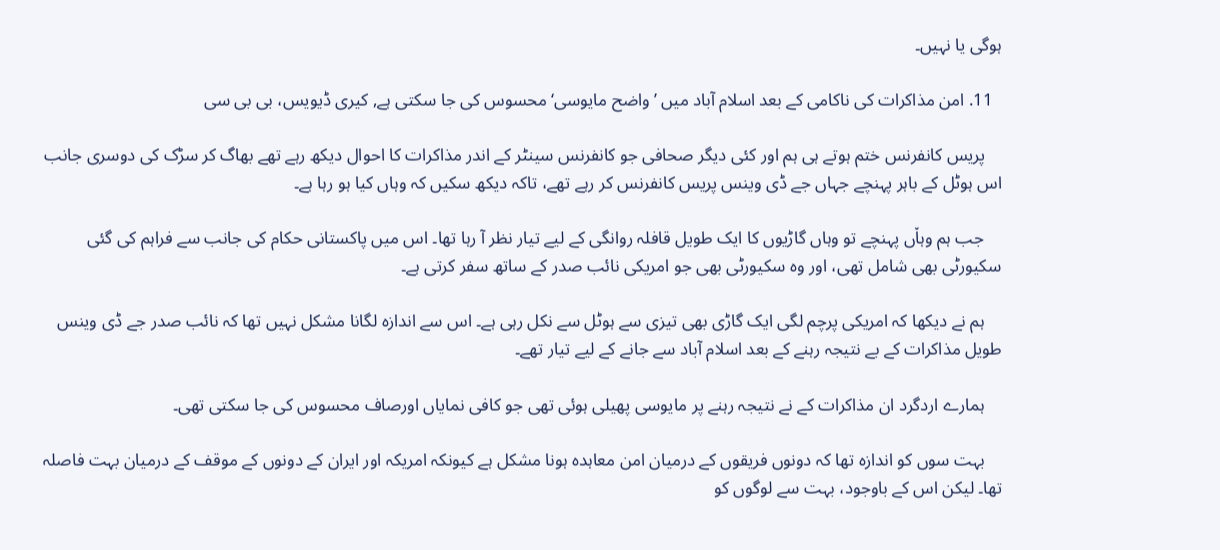ہوگی یا نہیں۔

  11. امن مذاکرات کی ناکامی کے بعد اسلام آباد میں ’واضح مایوسی‘ محسوس کی جا سکتی ہے, کیری ڈیویس، بی بی سی

    پریس کانفرنس ختم ہوتے ہی ہم اور کئی دیگر صحافی جو کانفرنس سینٹر کے اندر مذاکرات کا احوال دیکھ رہے تھے بھاگ کر سڑک کی دوسری جانب اس ہوٹل کے باہر پہنچے جہاں جے ڈی وینس پریس کانفرنس کر رہے تھے، تاکہ دیکھ سکیں کہ وہاں کیا ہو رہا ہے۔

    جب ہم وہا٘ں پہنچے تو وہاں گاڑیوں کا ایک طویل قافلہ روانگی کے لیے تیار نظر آ رہا تھا۔ اس میں پاکستانی حکام کی جانب سے فراہم کی گئی سکیورٹی بھی شامل تھی، اور وہ سکیورٹی بھی جو امریکی نائب صدر کے ساتھ سفر کرتی ہے۔

    ہم نے دیکھا کہ امریکی پرچم لگی ایک گاڑی بھی تیزی سے ہوٹل سے نکل رہی ہے۔ اس سے اندازہ لگانا مشکل نہیں تھا کہ نائب صدر جے ڈی وینس طویل مذاکرات کے بے نتیجہ رہنے کے بعد اسلام آباد سے جانے کے لیے تیار تھے۔

    ہمارے اردگرد ان مذاکرات کے نے نتیجہ رہنے پر مایوسی پھیلی ہوئی تھی جو کافی نمایاں اورصاف محسوس کی جا سکتی تھی۔

    بہت سوں کو اندازہ تھا کہ دونوں فریقوں کے درمیان امن معاہدہ ہونا مشکل ہے کیونکہ امریکہ اور ایران کے دونوں کے موقف کے درمیان بہت فاصلہ تھا۔ لیکن اس کے باوجود، بہت سے لوگوں کو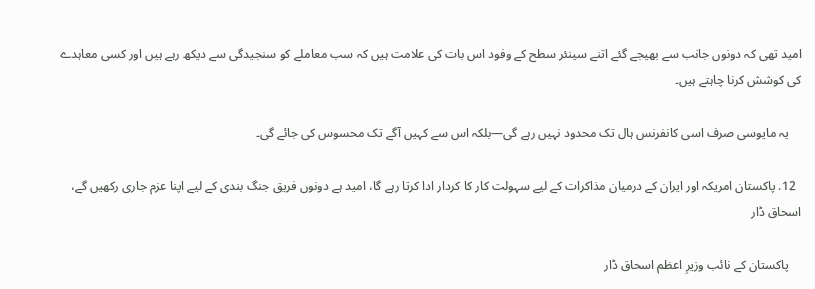امید تھی کہ دونوں جانب سے بھیجے گئے اتنے سینئر سطح کے وفود اس بات کی علامت ہیں کہ سب معاملے کو سنجیدگی سے دیکھ رہے ہیں اور کسی معاہدے کی کوشش کرنا چاہتے ہیں۔

    یہ مایوسی صرف اسی کانفرنس ہال تک محدود نہیں رہے گی—بلکہ اس سے کہیں آگے تک محسوس کی جائے گی۔

  12. پاکستان امریکہ اور ایران کے درمیان مذاکرات کے لیے سہولت کار کا کردار ادا کرتا رہے گا، امید ہے دونوں فریق جنگ بندی کے لیے اپنا عزم جاری رکھیں گے، اسحاق ڈار

    پاکستان کے نائب وزیرِ اعظم اسحاق ڈار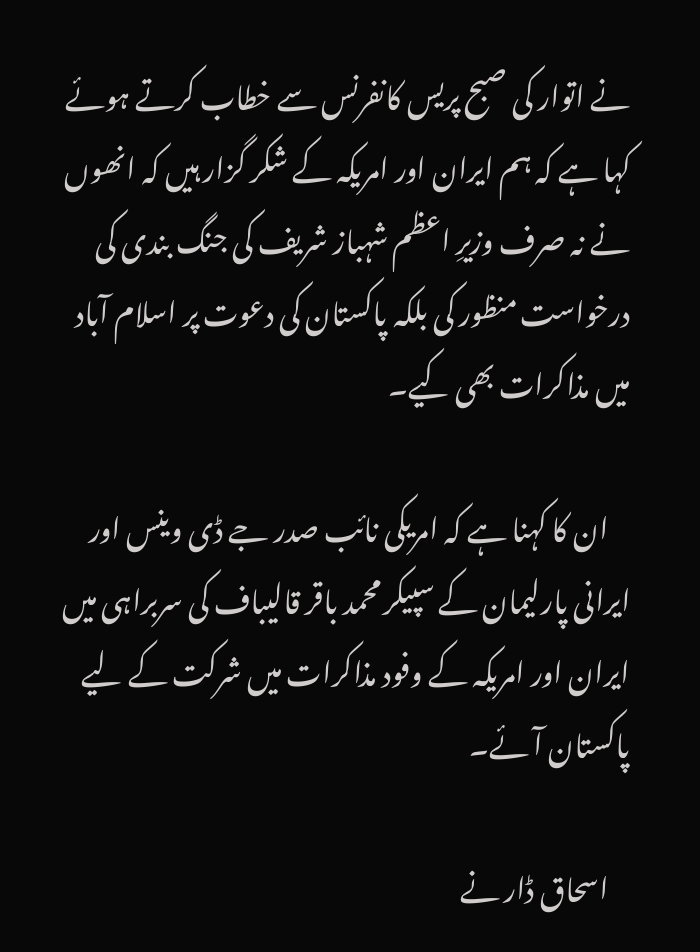نے اتوار کی صبح پریس کانفرنس سے خطاب کرتے ہوئے کہا ہے کہ ہم ایران اور امریکہ کے شکر گزار ہیں کہ انھوں نے نہ صرف وزیرِ اعظم شہباز شریف کی جنگ بندی کی درخواست منظور کی بلکہ پاکستان کی دعوت پر اسلام آباد میں مذاکرات بھی کیے۔

    ان کا کہنا ہے کہ امریکی نائب صدر جے ڈی وینس اور ایرانی پارلیمان کے سپیکر محمد باقر قالیباف کی سربراہی میں ایران اور امریکہ کے وفود مذاکرات میں شرکت کے لیے پاکستان آئے۔

    اسحاق ڈار نے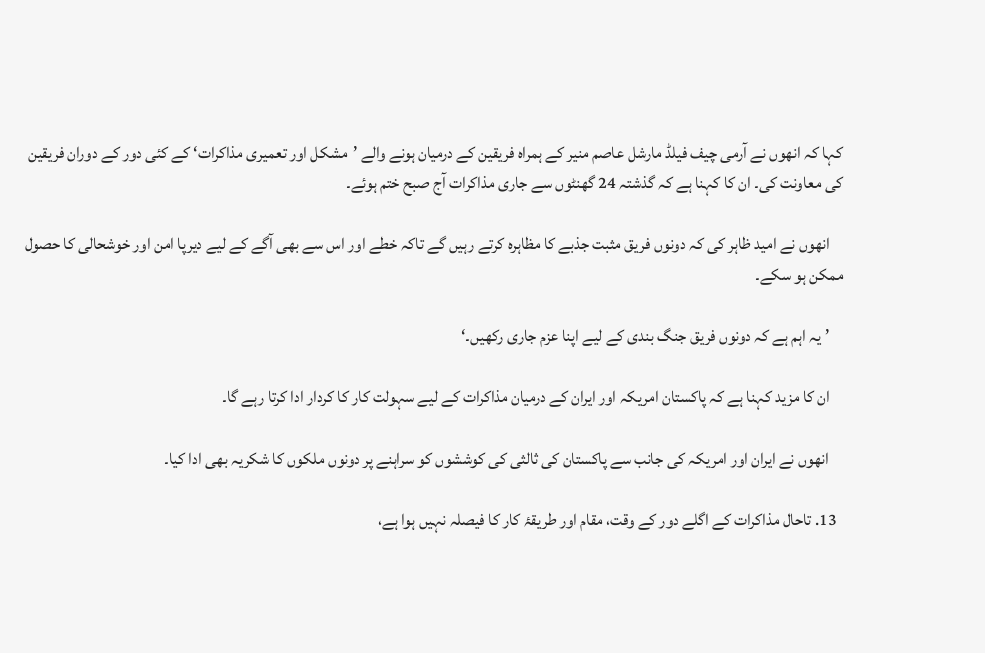کہا کہ انھوں نے آرمی چیف فیلڈ مارشل عاصم منیر کے ہمراہ فریقین کے درمیان ہونے والے ’مشکل اور تعمیری مذاکرات‘ کے کئی دور کے دوران فریقین کی معاونت کی۔ ان کا کہنا ہے کہ گذشتہ 24 گھنٹوں سے جاری مذاکرات آج صبح ختم ہوئے۔

    انھوں نے امید ظاہر کی کہ دونوں فریق مثبت جذبے کا مظاہرہ کرتے رہیں گے تاکہ خطے اور اس سے بھی آگے کے لیے دیرپا امن اور خوشحالی کا حصول ممکن ہو سکے۔

    ’یہ اہم ہے کہ دونوں فریق جنگ بندی کے لیے اپنا عزم جاری رکھیں۔‘

    ان کا مزید کہنا ہے کہ پاکستان امریکہ اور ایران کے درمیان مذاکرات کے لیے سہولت کار کا کردار ادا کرتا رہے گا۔

    انھوں نے ایران اور امریکہ کی جانب سے پاکستان کی ثالثی کی کوششوں کو سراہنے پر دونوں ملکوں کا شکریہ بھی ادا کیا۔

  13. تاحال مذاکرات کے اگلے دور کے وقت، مقام اور طریقۂ کار کا فیصلہ نہیں ہوا ہے،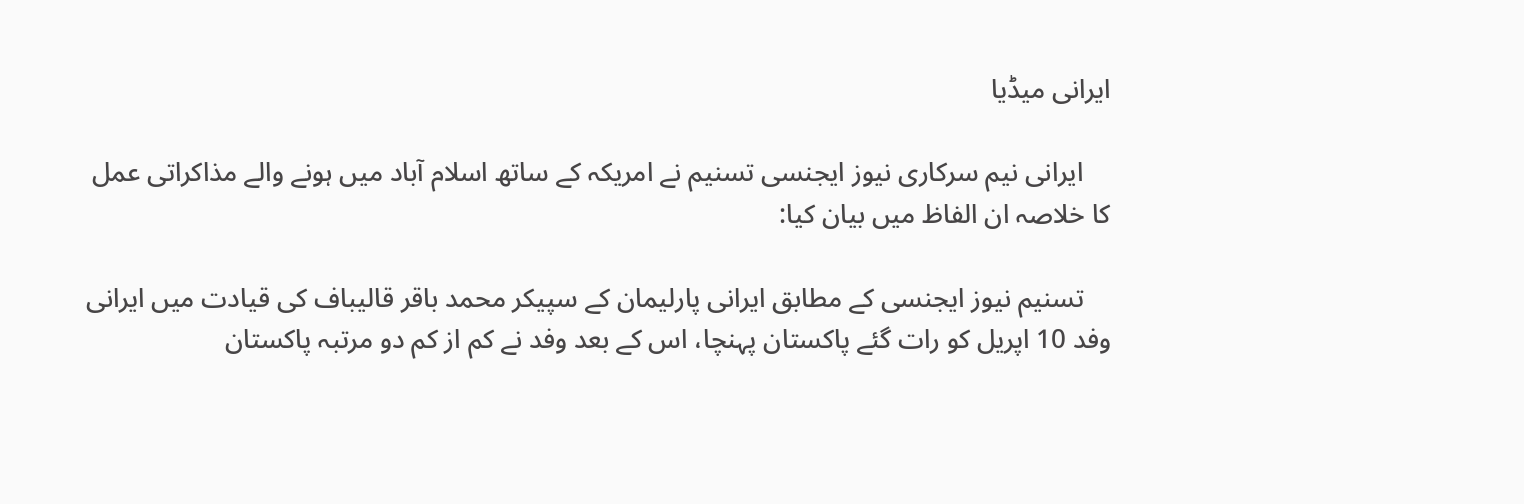ایرانی میڈیا

    ایرانی نیم سرکاری نیوز ایجنسی تسنیم نے امریکہ کے ساتھ اسلام آباد میں ہونے والے مذاکراتی عمل کا خلاصہ ان الفاظ میں بیان کیا:

    تسنیم نیوز ایجنسی کے مطابق ایرانی پارلیمان کے سپیکر محمد باقر قالیباف کی قیادت میں ایرانی وفد 10 اپریل کو رات گئے پاکستان پہنچا، اس کے بعد وفد نے کم از کم دو مرتبہ پاکستان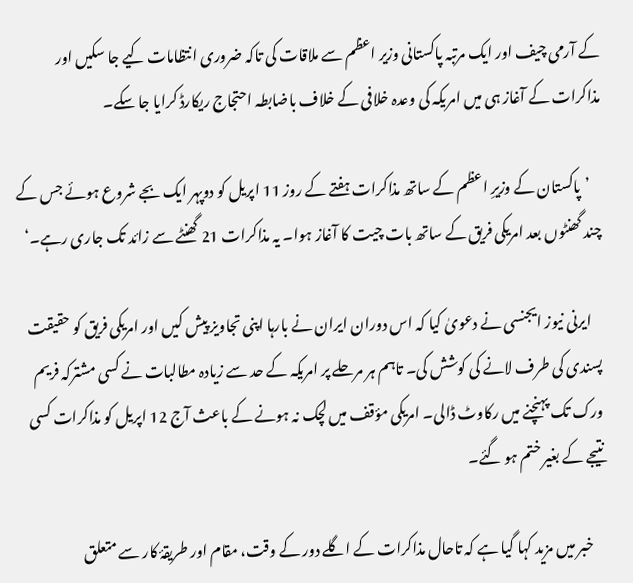کے آرمی چیف اور ایک مرتبہ پاکستانی وزیر اعظم سے ملاقات کی تاکہ ضروری انتظامات کیے جا سکیں اور مذاکرات کے آغاز ہی میں امریکہ کی وعدہ خلافی کے خلاف باضابطہ احتجاج ریکارڈ کرایا جا سکے۔

    ’پاکستان کے وزیرِ اعظم کے ساتھ مذاکرات ہفتے کے روز 11 اپریل کو دوپہر ایک بجے شروع ہوئے جس کے چند گھنٹوں بعد امریکی فریق کے ساتھ بات چیت کا آغاز ہوا۔ یہ مذاکرات 21 گھنٹے سے زائد تک جاری رہے۔‘

    ایرنی نیوز ایجنسی نے دعویٰ کیا کہ اس دوران ایران نے بارہا اپنی تجاویز پیش کیں اور امریکی فریق کو حقیقت پسندی کی طرف لانے کی کوشش کی۔ تاہم ہر مرحلے پر امریکہ کے حد سے زیادہ مطالبات نے کسی مشترکہ فریم ورک تک پہنچنے میں رکاوٹ ڈالی۔ امریکی مؤقف میں لچک نہ ہونے کے باعث آج 12 اپریل کو مذاکرات کسی نتیجے کے بغیر ختم ہو گئے۔

    خبر میں مزید کہا گیا ہے کہ تاحال مذاکرات کے اگلے دور کے وقت، مقام اور طریقۂ کار سے متعلق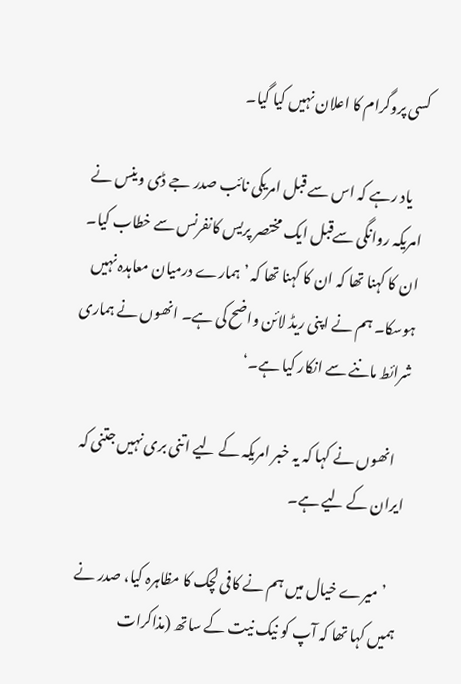کسی پروگرام کا اعلان نہیں کیا گیا۔

    یاد رہے کہ اس سے قبل امریکی نائب صدر جے ڈی وینس نے امریکہ روانگی سےقبل ایک مختصر پریس کانفرنس سے خطاب کیا۔ ان کا کہنا تھا کہ ان کا کہنا تھا کہ ’ہمارے درمیان معاہدہ نہیں ہوسکا۔ ہم نے اپنی ریڈ لائن واضح کی ہے۔ انھوں نے ہماری شرائط ماننے سے انکار کیا ہے۔‘

    انھوں نے کہا کہ یہ خبر امریکہ کے لیے اتنی بری نہیں جتنی کہ ایران کے لیے ہے۔

    ’میرے خیال میں ہم نے کافی لچک کا مظاہرہ کیا، صدر نے ہمیں کہا تھا کہ آپ کو نیک نیت کے ساتھ (مذاکرات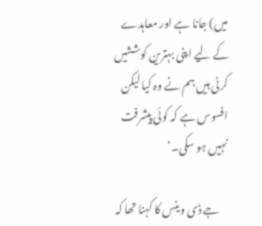میں) جانا ہے اور معاہدے کے لیے اپنی بہترین کوششیں کرنی ہیں ہم نے وہ کیا لیکن افسوس ہے کہ کوئی پیشرفت نہیں ہو سکی۔‘

    جے ڈی وینس کا کہنا تھا کہ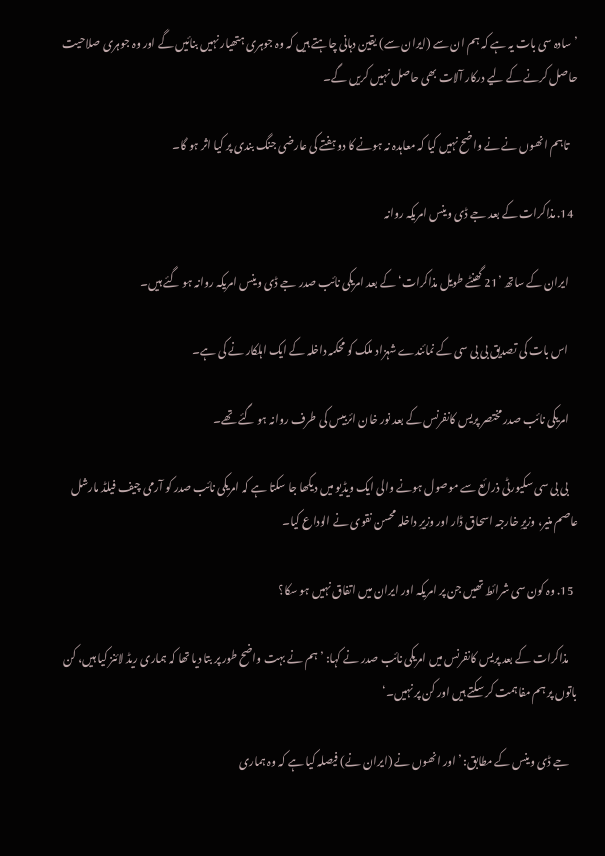’سادہ سی بات یہ ہے کہ ہم ان سے (ایران سے) یقین دہانی چاہتے ہیں کہ وہ جوہری ہتھیار نہیں بنائیں گے اور وہ جوہری صلاحیت حاصل کرنے کے لیے درکار آلات بھی حاصل نہیں کریں گے۔

    تاہم انھوں نے نے واضح نہیں کیا کہ معاہدہ نہ ہونے کا دو ہفتے کی عارضی جنگ بندی پر کیا اثر ہو گا۔

  14. مذاکرات کے بعد جے ڈی وینس امریکہ روانہ

    ایران کے ساتھ ’21 گھنٹے طویل مذاکرات‘ کے بعد امریکی نائب صدر جے ڈی وینس امریکہ روانہ ہو گئے ہیں۔

    اس بات کی تصدیق بی بی سی کے نمائندے شہزاد ملک کو محکمہ داخلہ کے ایک اہلکار نے کی ہے۔

    امریکی نائب صدر مختصر پریس کانفرنس کے بعد نور خان ائربیس کی طرف روانہ ہو گئے تھے۔

    بی بی سی سکیورٹی ذرائع سے موصول ہونے والی ایک ویڈیو میں دیکھا جا سکتا ہے کہ امریکی نائب صدر کو آرمی چیف فیلڈ مارشل عاصم منیر، وزیرِ خارجہ اسحاق ڈار اور وزیرِ داخلہ محسن نقوی نے الوداع کیا۔

  15. وہ کون سی شرائط تھیں جن پر امریکہ اور ایران میں اتفاق نہیں ہو سکا؟

    مذاکرات کے بعد پریس کانفرنس میں امریکی نائب صدر نے کہا: ’ہم نے بہت واضح طور پر بتا دیا تھا کہ ہماری ریڈ لائنز کیا ہیں، کن باتوں پر ہم مفاہمت کر سکتے ہیں اور کن پر نہیں۔‘

    جے ڈی وینس کے مطابق: ’اور انھوں نے (ایران نے) فیصلہ کیا ہے کہ وہ ہماری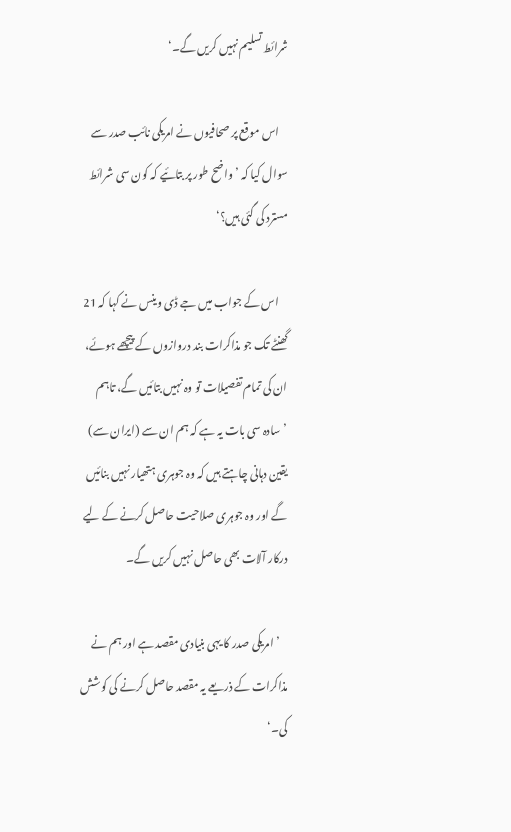شرائط تسلیم نہیں کریں گے۔‘

    اس موقع پر صحافیوں نے امریکی نائب صدر سے سوال کیا کہ ’واضح طور پر بتائیے کہ کون سی شرائط مسترد کی گئی ہیں؟‘

    اس کے جواب میں جے ڈی وینس نے کہا کہ 21 گھنٹے تک جو مذاکرات بند دروازوں کے پیچھے ہوئے، ان کی تمام تفصیلات تو وہ نہیں بتائیں گے، تاہم ’سادہ سی بات یہ ہے کہ ہم ان سے (ایران سے) یقین دہانی چاہتے ہیں کہ وہ جوہری ہتھیار نہیں بنائیں گے اور وہ جوہری صلاحیت حاصل کرنے کے لیے درکار آلات بھی حاصل نہیں کریں گے۔

    ’امریکی صدر کا یہی بنیادی مقصد ہے اور ہم نے مذاکرات کے ذریعے یہ مقصد حاصل کرنے کی کوشش کی۔‘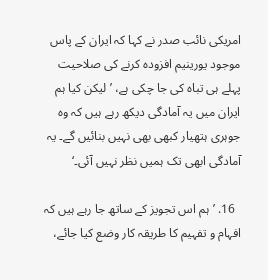امریکی نائب صدر نے کہا کہ ایران کے پاس موجود یورینیم افزودہ کرنے کی صلاحیت پہلے ہی تباہ کی جا چکی ہے، ’لیکن کیا ہم ایران میں یہ آمادگی دیکھ رہے ہیں کہ وہ جوہری ہتھیار کبھی بھی نہیں بنائیں گے۔ یہ آمادگی ابھی تک ہمیں نظر نہیں آئی۔‘

  16. ’ہم اس تجویز کے ساتھ جا رہے ہیں کہ افہام و تفہیم کا طریقہ کار وضع کیا جائے،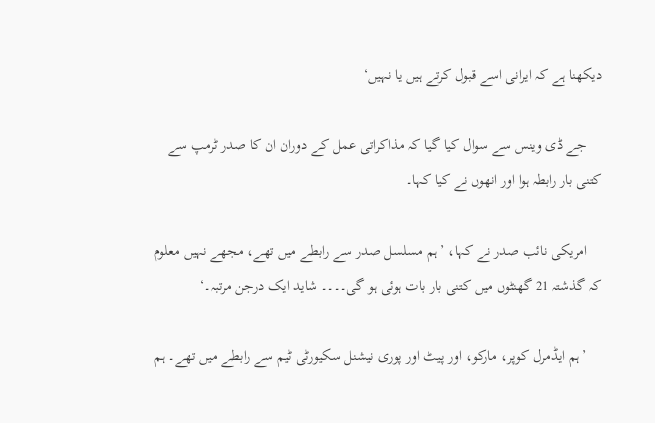دیکھنا ہے کہ ایرانی اسے قبول کرتے ہیں یا نہیں‘

    جے ڈی وینس سے سوال کیا گیا کہ مذاکراتی عمل کے دوران ان کا صدر ٹرمپ سے کتنی بار رابطہ ہوا اور انھوں نے کیا کہا۔

    امریکی نائب صدر نے کہا، ’ہم مسلسل صدر سے رابطے میں تھے، مجھے نہیں معلوم کہ گذشتہ 21 گھنٹوں میں کتنی بار بات ہوئی ہو گی۔۔۔۔ شاید ایک درجن مرتبہ۔‘

    ’ہم ایڈمرل کوپر، مارکو، اور پیٹ اور پوری نیشنل سکیورٹی ٹیم سے رابطے میں تھے۔ ہم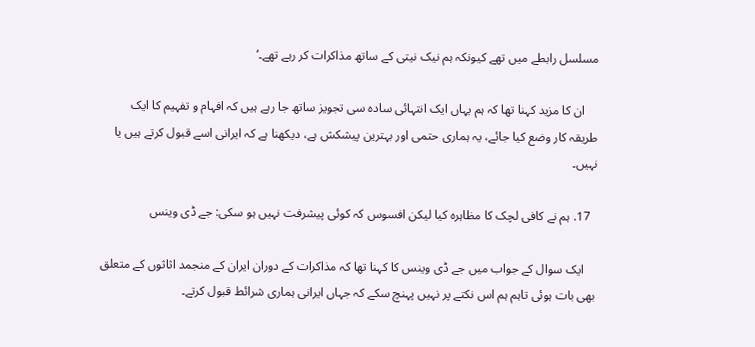مسلسل رابطے میں تھے کیونکہ ہم نیک نیتی کے ساتھ مذاکرات کر رہے تھے۔‘

    ان کا مزید کہنا تھا کہ ہم یہاں ایک انتہائی سادہ سی تجویز ساتھ جا رہے ہیں کہ افہام و تفہیم کا ایک طریقہ کار وضع کیا جائے، یہ ہماری حتمی اور بہترین پیشکش ہے، دیکھنا ہے کہ ایرانی اسے قبول کرتے ہیں یا نہیں۔

  17. ہم نے کافی لچک کا مظاہرہ کیا لیکن افسوس کہ کوئی پیشرفت نہیں ہو سکی: جے ڈی وینس

    ایک سوال کے جواب میں جے ڈی وینس کا کہنا تھا کہ مذاکرات کے دوران ایران کے منجمد اثاثوں کے متعلق بھی بات ہوئی تاہم ہم اس نکتے پر نہیں پہنچ سکے کہ جہاں ایرانی ہماری شرائط قبول کرتے۔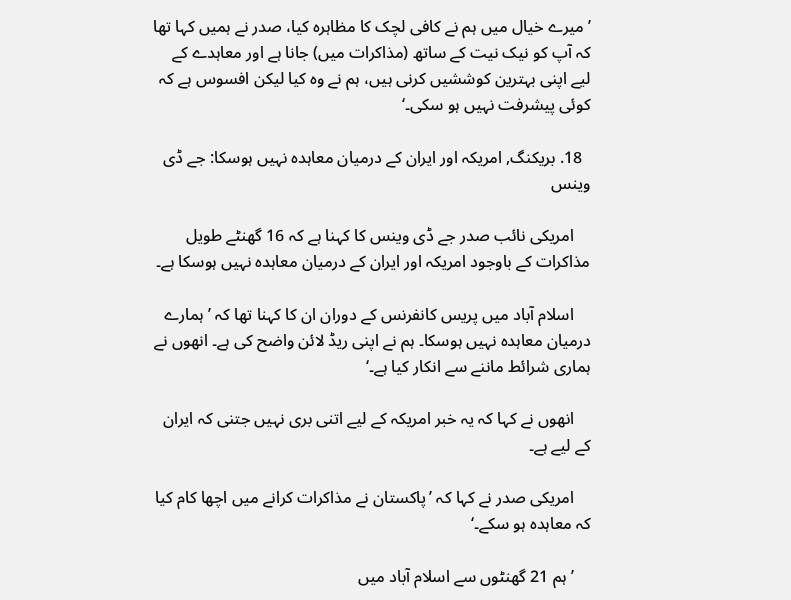’میرے خیال میں ہم نے کافی لچک کا مظاہرہ کیا، صدر نے ہمیں کہا تھا کہ آپ کو نیک نیت کے ساتھ (مذاکرات میں) جانا ہے اور معاہدے کے لیے اپنی بہترین کوششیں کرنی ہیں، ہم نے وہ کیا لیکن افسوس ہے کہ کوئی پیشرفت نہیں ہو سکی۔‘

  18. بریکنگ, امریکہ اور ایران کے درمیان معاہدہ نہیں ہوسکا: جے ڈی وینس

    امریکی نائب صدر جے ڈی وینس کا کہنا ہے کہ 16 گھنٹے طویل مذاکرات کے باوجود امریکہ اور ایران کے درمیان معاہدہ نہیں ہوسکا ہے۔

    اسلام آباد میں پریس کانفرنس کے دوران ان کا کہنا تھا کہ ’ہمارے درمیان معاہدہ نہیں ہوسکا۔ ہم نے اپنی ریڈ لائن واضح کی ہے۔ انھوں نے ہماری شرائط ماننے سے انکار کیا ہے۔‘

    انھوں نے کہا کہ یہ خبر امریکہ کے لیے اتنی بری نہیں جتنی کہ ایران کے لیے ہے۔

    امریکی صدر نے کہا کہ ’پاکستان نے مذاکرات کرانے میں اچھا کام کیا کہ معاہدہ ہو سکے۔‘

    ’ہم 21 گھنٹوں سے اسلام آباد میں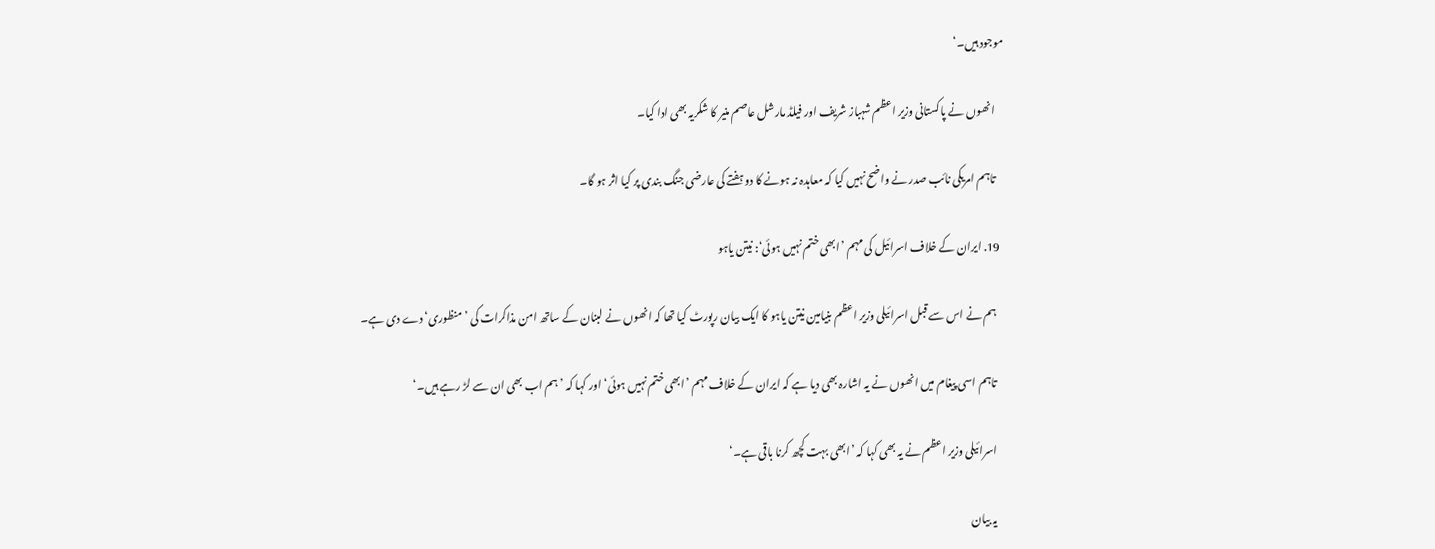موجود ہیں۔‘

    انھوں نے پاکستانی وزیر اعظم شہباز شریف اور فیلڈ مارشل عاصم منیر کا شکریہ بھی ادا کیا۔

    تاہم امریکی نائب صدر نے واضح نہیں کیا کہ معاہدہ نہ ہونے کا دو ہفتے کی عارضی جنگ بندی پر کیا اثر ہو گا۔

  19. ایران کے خلاف اسرائیل کی مہم ’ابھی ختم نہیں ہوئی‘: نیتن یاہو

    ہم نے اس سے قبل اسرائیلی وزیر اعظم بنیامین نیتن یاہو کا ایک بیان رپورٹ کیا تھا کہ انھوں نے لبنان کے ساتھ امن مذاکرات کی ’منظوری‘ دے دی ہے۔

    تاہم اسی پیغام میں انھوں نے یہ اشارہ بھی دیا ہے کہ ایران کے خلاف مہم ’ابھی ختم نہیں ہوئی‘ اور کہا کہ ’ہم اب بھی ان سے لڑ رہے ہیں۔‘

    اسرائیلی وزیر اعظم نے یہ بھی کہا کہ ’ابھی بہت کچھ کرنا باقی ہے۔‘

    یہ بیان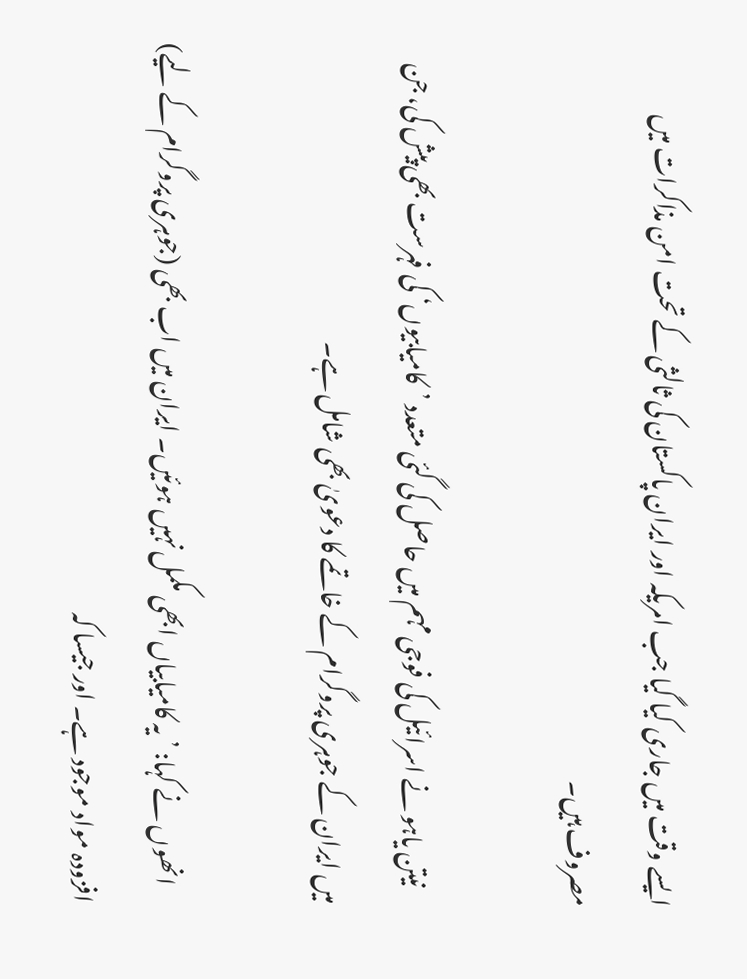ایسے وقت میں جاری کیا گیا جب امریکہ اور ایران پاکستان کی ثالثی کے تحت امن مذاکرات میں مصروف ہیں۔

    نیتن یاہو نے اسرائیل کی فوجی مہم میں حاصل کی گئی متعدد ’کامیابیوں‘ کی فہرست بھی پیش کی، جن میں ایران کے جوہری پروگرام کے خاتمے کا دعویٰ بھی شامل ہے۔

    انھوں نے کہا: ’یہ کامیابیاں ابھی مکمل نہیں ہوئیں۔ ایران میں اب بھی (جوہری پروگرام کے لیے) افزودہ مواد موجود ہے۔ اور جیسا کہ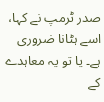صدر ٹرمپ نے کہا، اسے ہٹانا ضروری ہے۔ یا تو یہ معاہدے کے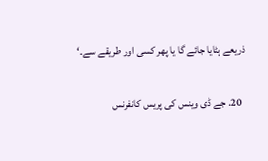ذریعے ہٹایا جائے گا یا پھر کسی اور طریقے سے۔‘

  20. جے ڈی وینس کی پریس کانفرنس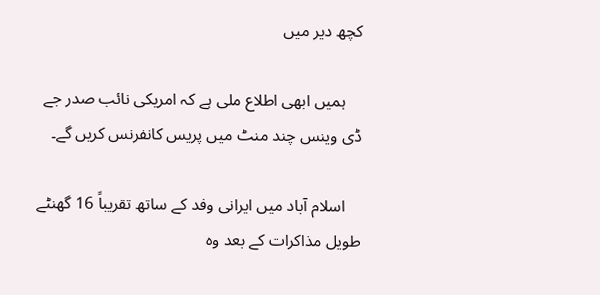کچھ دیر میں

    ہمیں ابھی اطلاع ملی ہے کہ امریکی نائب صدر جے ڈی وینس چند منٹ میں پریس کانفرنس کریں گے۔

    اسلام آباد میں ایرانی وفد کے ساتھ تقریباً 16 گھنٹے طویل مذاکرات کے بعد وہ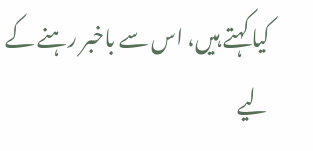کیا کہتے ہیں، اس سے باخبر رہنے کے لیے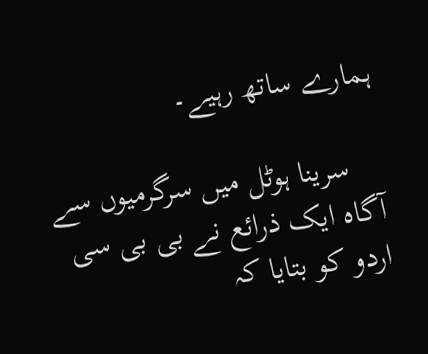ہمارے ساتھ رہیے۔

    سرینا ہوٹل میں سرگرمیوں سے آگاہ ایک ذرائع نے بی بی سی اردو کو بتایا کہ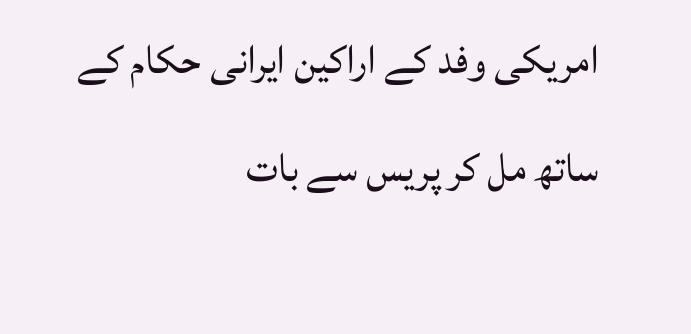امریکی وفد کے اراکین ایرانی حکام کے ساتھ مل کر پریس سے بات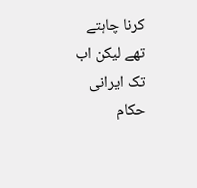کرنا چاہتے تھے لیکن اب تک ایرانی حکام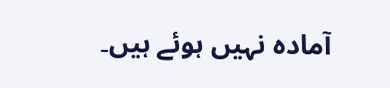آمادہ نہیں ہوئے ہیں۔